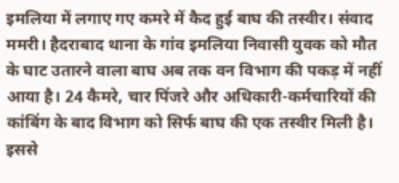इमलिया में लगाए गए कमरे में कैद हुई बाघ की तस्वीर। संवाद
ममरी। हैदराबाद थाना के गांव इमलिया निवासी युवक को मौत के घाट उतारने वाला बाघ अब तक वन विभाग की पकड़ में नहीं आया है। 24 कैमरे, चार पिंजरे और अधिकारी-कर्मचारियों की कांबिंग के बाद विभाग को सिर्फ बाघ की एक तस्वीर मिली है। इससे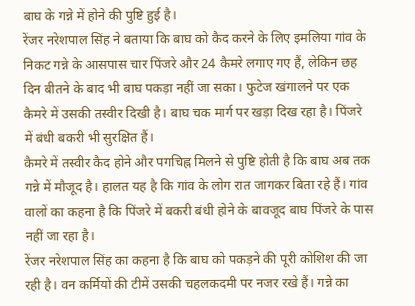बाघ के गन्ने में होने की पुष्टि हुई है।
रेंजर नरेशपाल सिंह ने बताया कि बाघ को कैद करने के लिए इमलिया गांव के निकट गन्ने के आसपास चार पिंजरे और 24 कैमरे लगाए गए हैं, लेकिन छह दिन बीतने के बाद भी बाघ पकड़ा नहीं जा सका। फुटेज खंगालने पर एक कैमरे में उसकी तस्वीर दिखी है। बाघ चक मार्ग पर खड़ा दिख रहा है। पिंजरे में बंधी बकरी भी सुरक्षित हैं।
कैमरे में तस्वीर कैद होने और पगचिह्न मिलने से पुष्टि होती है कि बाघ अब तक गन्ने में मौजूद है। हालत यह है कि गांव के लोग रात जागकर बिता रहे हैं। गांव वालों का कहना है कि पिंजरे में बकरी बंधी होने के बावजूद बाघ पिंजरे के पास नहीं जा रहा है।
रेंजर नरेशपाल सिंह का कहना है कि बाघ को पकड़ने की पूरी कोशिश की जा रही है। वन कर्मियों की टीमें उसकी चहलकदमी पर नजर रखे हैं। गन्ने का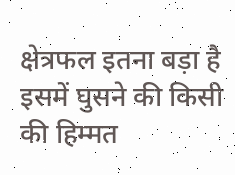क्षेत्रफल इतना बड़ा है इसमें घुसने की किसी की हिम्मत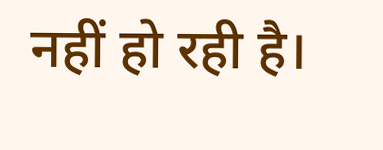नहीं हो रही है।